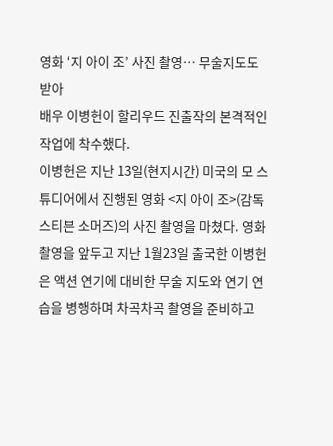영화 ‘지 아이 조’ 사진 촬영… 무술지도도 받아
배우 이병헌이 할리우드 진출작의 본격적인 작업에 착수했다.
이병헌은 지난 13일(현지시간) 미국의 모 스튜디어에서 진행된 영화 <지 아이 조>(감독 스티븐 소머즈)의 사진 촬영을 마쳤다. 영화 촬영을 앞두고 지난 1월23일 출국한 이병헌은 액션 연기에 대비한 무술 지도와 연기 연습을 병행하며 차곡차곡 촬영을 준비하고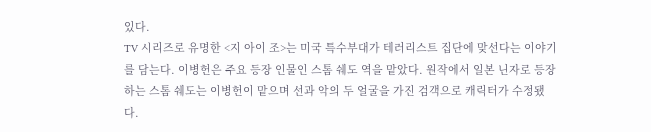있다.
TV 시리즈로 유명한 <지 아이 조>는 미국 특수부대가 테러리스트 집단에 맞선다는 이야기를 담는다. 이병헌은 주요 등장 인물인 스톰 쉐도 역을 맡았다. 원작에서 일본 닌자로 등장하는 스톰 쉐도는 이병헌이 맡으며 선과 악의 두 얼굴을 가진 검객으로 캐릭터가 수정됐다.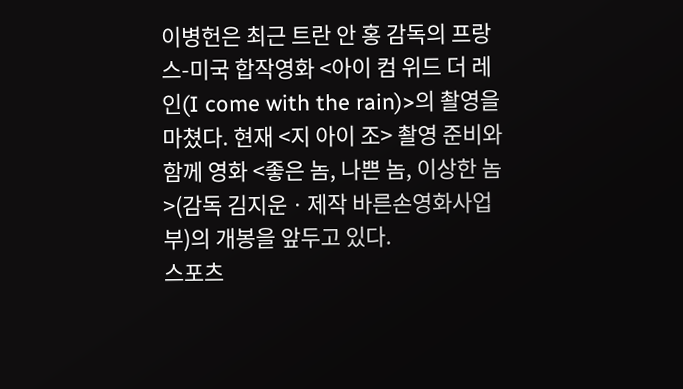이병헌은 최근 트란 안 홍 감독의 프랑스-미국 합작영화 <아이 컴 위드 더 레인(I come with the rain)>의 촬영을 마쳤다. 현재 <지 아이 조> 촬영 준비와 함께 영화 <좋은 놈, 나쁜 놈, 이상한 놈>(감독 김지운ㆍ제작 바른손영화사업부)의 개봉을 앞두고 있다.
스포츠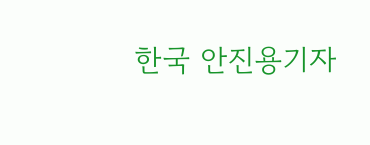한국 안진용기자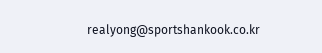realyong@sportshankook.co.kr